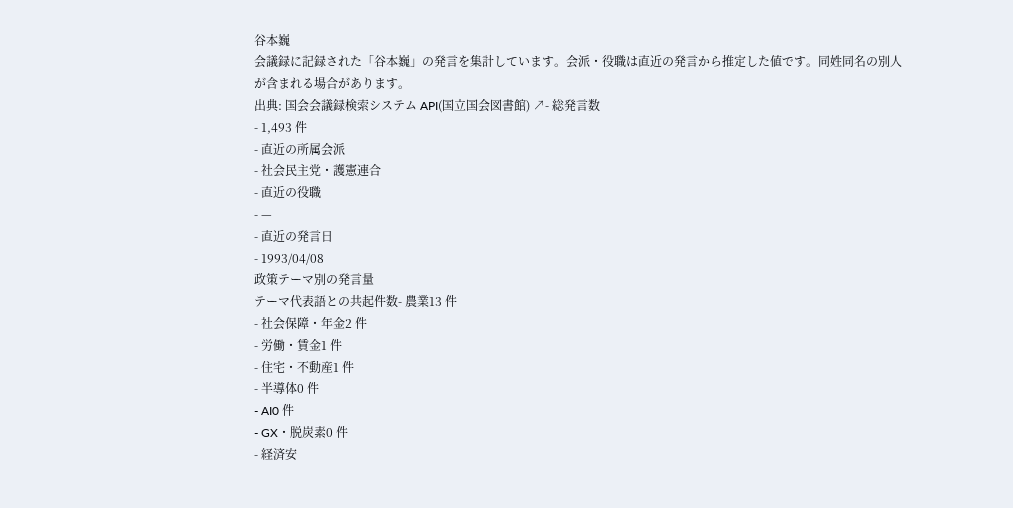谷本巍
会議録に記録された「谷本巍」の発言を集計しています。会派・役職は直近の発言から推定した値です。同姓同名の別人が含まれる場合があります。
出典: 国会会議録検索システム API(国立国会図書館) ↗- 総発言数
- 1,493 件
- 直近の所属会派
- 社会民主党・護憲連合
- 直近の役職
- —
- 直近の発言日
- 1993/04/08
政策テーマ別の発言量
テーマ代表語との共起件数- 農業13 件
- 社会保障・年金2 件
- 労働・賃金1 件
- 住宅・不動産1 件
- 半導体0 件
- AI0 件
- GX・脱炭素0 件
- 経済安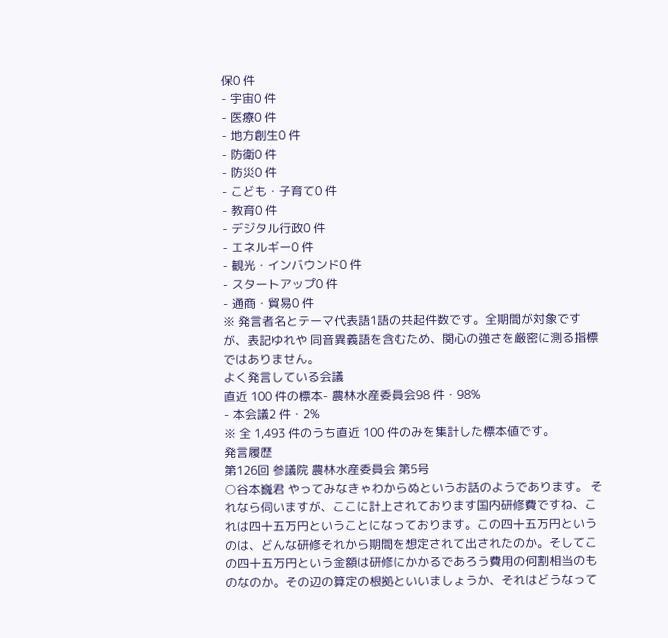保0 件
- 宇宙0 件
- 医療0 件
- 地方創生0 件
- 防衛0 件
- 防災0 件
- こども・子育て0 件
- 教育0 件
- デジタル行政0 件
- エネルギー0 件
- 観光・インバウンド0 件
- スタートアップ0 件
- 通商・貿易0 件
※ 発言者名とテーマ代表語1語の共起件数です。全期間が対象ですが、表記ゆれや 同音異義語を含むため、関心の強さを厳密に測る指標ではありません。
よく発言している会議
直近 100 件の標本- 農林水産委員会98 件・98%
- 本会議2 件・2%
※ 全 1,493 件のうち直近 100 件のみを集計した標本値です。
発言履歴
第126回 参議院 農林水産委員会 第5号
○谷本巍君 やってみなきゃわからぬというお話のようであります。 それなら伺いますが、ここに計上されております国内研修費ですね、これは四十五万円ということになっております。この四十五万円というのは、どんな研修それから期間を想定されて出されたのか。そしてこの四十五万円という金額は研修にかかるであろう費用の何割相当のものなのか。その辺の算定の根拠といいましょうか、それはどうなって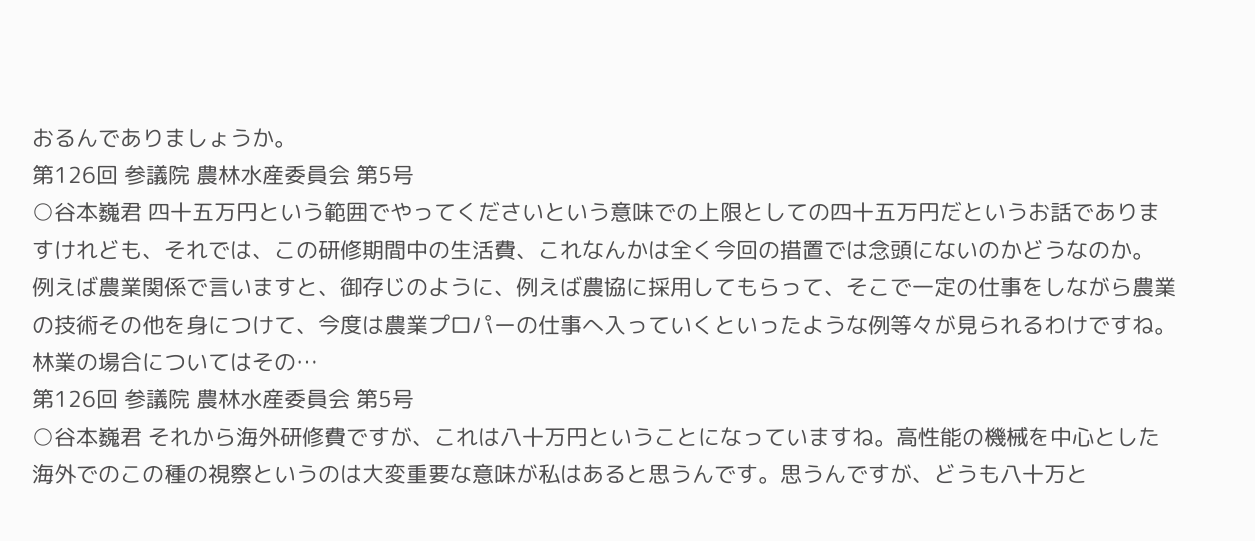おるんでありましょうか。
第126回 参議院 農林水産委員会 第5号
○谷本巍君 四十五万円という範囲でやってくださいという意味での上限としての四十五万円だというお話でありますけれども、それでは、この研修期間中の生活費、これなんかは全く今回の措置では念頭にないのかどうなのか。 例えば農業関係で言いますと、御存じのように、例えば農協に採用してもらって、そこで一定の仕事をしながら農業の技術その他を身につけて、今度は農業プロパーの仕事へ入っていくといったような例等々が見られるわけですね。林業の場合についてはその…
第126回 参議院 農林水産委員会 第5号
○谷本巍君 それから海外研修費ですが、これは八十万円ということになっていますね。高性能の機械を中心とした海外でのこの種の視察というのは大変重要な意味が私はあると思うんです。思うんですが、どうも八十万と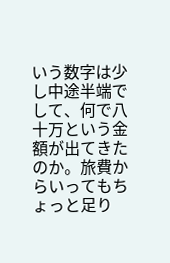いう数字は少し中途半端でして、何で八十万という金額が出てきたのか。旅費からいってもちょっと足り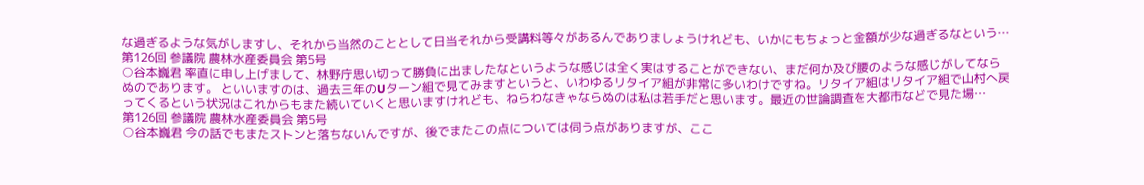な過ぎるような気がしますし、それから当然のこととして日当それから受講料等々があるんでありましょうけれども、いかにもちょっと金額が少な過ぎるなという…
第126回 参議院 農林水産委員会 第5号
○谷本巍君 率直に申し上げまして、林野庁思い切って勝負に出ましたなというような感じは全く実はすることができない、まだ何か及び腰のような感じがしてならぬのであります。 といいますのは、過去三年のUターン組で見てみますというと、いわゆるリタイア組が非常に多いわけですね。リタイア組はリタイア組で山村へ戻ってくるという状況はこれからもまた続いていくと思いますけれども、ねらわなきゃならぬのは私は若手だと思います。最近の世論調査を大都市などで見た場…
第126回 参議院 農林水産委員会 第5号
○谷本巍君 今の話でもまたストンと落ちないんですが、後でまたこの点については伺う点がありますが、ここ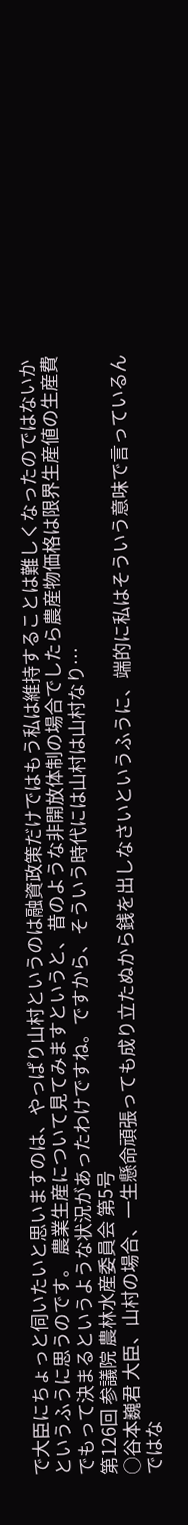で大臣にちょっと伺いたいと思いますのは、やっぱり山村というのは融資政策だけではもう私は維持することは難しくなったのではないかというふうに思うのです。 農業生産について見てみますというと、昔のような非開放体制の場合でしたら農産物価格は限界生産値の生産費でもって決まるというような状況があったわけですね。ですから、そういう時代には山村は山村なり…
第126回 参議院 農林水産委員会 第5号
○谷本巍君 大臣、山村の場合、一生懸命頑張っても成り立たぬから銭を出しなさいというふうに、端的に私はそういう意味で言っているんではな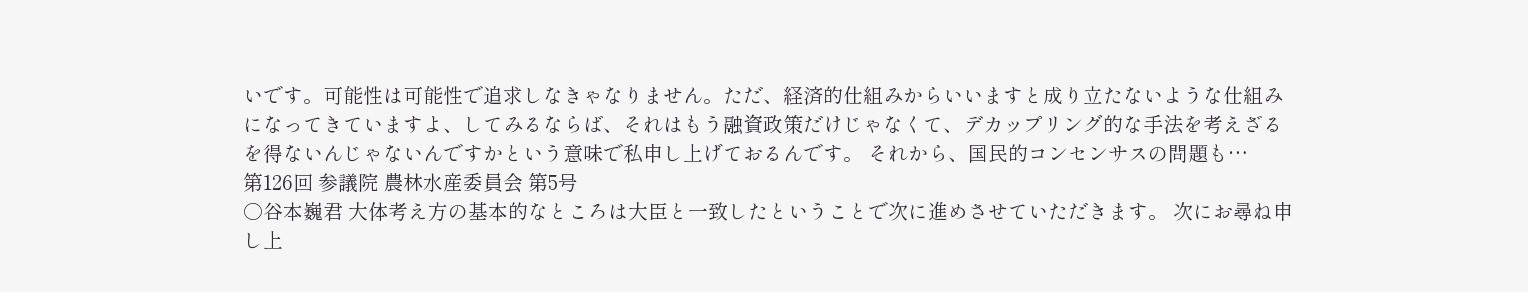いです。可能性は可能性で追求しなきゃなりません。ただ、経済的仕組みからいいますと成り立たないような仕組みになってきていますよ、してみるならば、それはもう融資政策だけじゃなくて、デカップリング的な手法を考えざるを得ないんじゃないんですかという意味で私申し上げておるんです。 それから、国民的コンセンサスの問題も…
第126回 参議院 農林水産委員会 第5号
○谷本巍君 大体考え方の基本的なところは大臣と一致したということで次に進めさせていただきます。 次にお尋ね申し上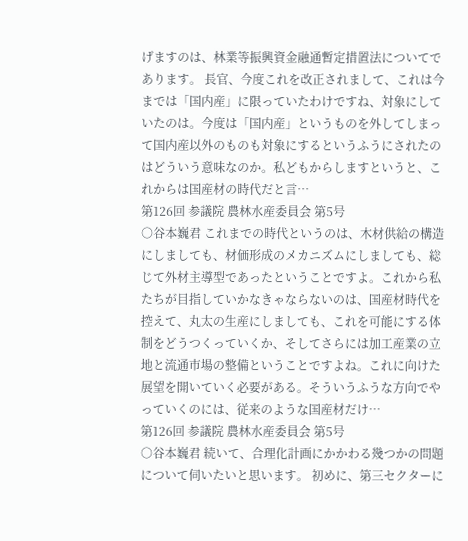げますのは、林業等振興資金融通暫定措置法についてであります。 長官、今度これを改正されまして、これは今までは「国内産」に限っていたわけですね、対象にしていたのは。今度は「国内産」というものを外してしまって国内産以外のものも対象にするというふうにされたのはどういう意味なのか。私どもからしますというと、これからは国産材の時代だと言…
第126回 参議院 農林水産委員会 第5号
○谷本巍君 これまでの時代というのは、木材供給の構造にしましても、材価形成のメカニズムにしましても、総じて外材主導型であったということですよ。これから私たちが目指していかなきゃならないのは、国産材時代を控えて、丸太の生産にしましても、これを可能にする体制をどうつくっていくか、そしてさらには加工産業の立地と流通市場の整備ということですよね。これに向けた展望を開いていく必要がある。そういうふうな方向でやっていくのには、従来のような国産材だけ…
第126回 参議院 農林水産委員会 第5号
○谷本巍君 続いて、合理化計画にかかわる幾つかの問題について伺いたいと思います。 初めに、第三セクターに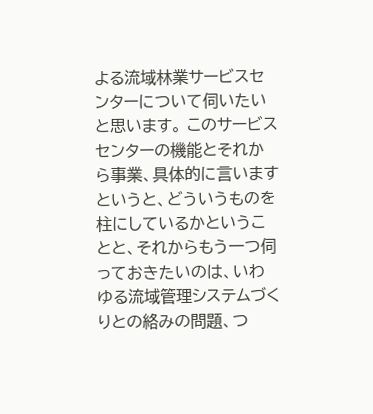よる流域林業サービスセンターについて伺いたいと思います。 このサービスセンターの機能とそれから事業、具体的に言いますというと、どういうものを柱にしているかということと、それからもう一つ伺っておきたいのは、いわゆる流域管理システムづくりとの絡みの問題、つ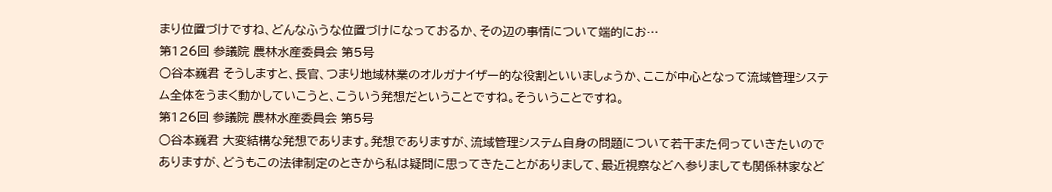まり位置づけですね、どんなふうな位置づけになっておるか、その辺の事情について端的にお…
第126回 参議院 農林水産委員会 第5号
○谷本巍君 そうしますと、長官、つまり地域林業のオルガナイザー的な役割といいましょうか、ここが中心となって流域管理システム全体をうまく動かしていこうと、こういう発想だということですね。そういうことですね。
第126回 参議院 農林水産委員会 第5号
○谷本巍君 大変結構な発想であります。発想でありますが、流域管理システム自身の問題について若干また伺っていきたいのでありますが、どうもこの法律制定のときから私は疑問に思ってきたことがありまして、最近視察などへ参りましても関係林家など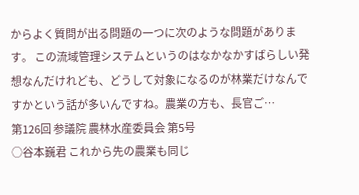からよく質問が出る問題の一つに次のような問題があります。 この流域管理システムというのはなかなかすばらしい発想なんだけれども、どうして対象になるのが林業だけなんですかという話が多いんですね。農業の方も、長官ご…
第126回 参議院 農林水産委員会 第5号
○谷本巍君 これから先の農業も同じ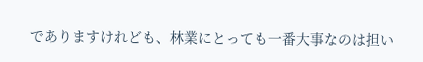でありますけれども、林業にとっても一番大事なのは担い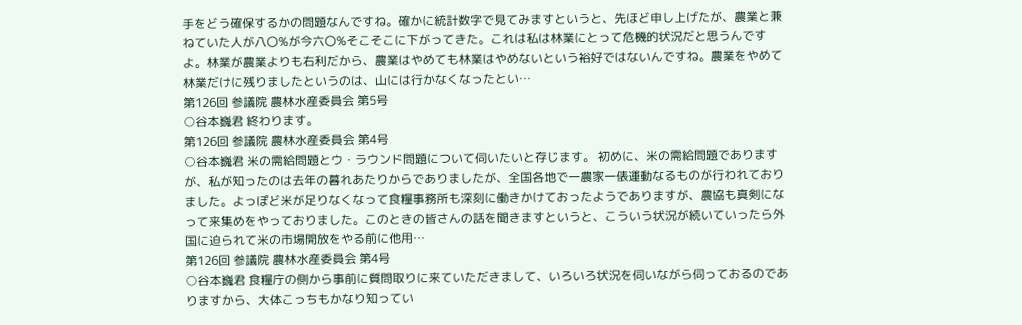手をどう確保するかの問題なんですね。確かに統計数字で見てみますというと、先ほど申し上げたが、農業と兼ねていた人が八〇%が今六〇%そこそこに下がってきた。これは私は林業にとって危機的状況だと思うんですよ。林業が農業よりも右利だから、農業はやめても林業はやめないという裕好ではないんですね。農業をやめて林業だけに残りましたというのは、山には行かなくなったとい…
第126回 参議院 農林水産委員会 第5号
○谷本巍君 終わります。
第126回 参議院 農林水産委員会 第4号
○谷本巍君 米の需給問題とウ・ラウンド問題について伺いたいと存じます。 初めに、米の需給問題でありますが、私が知ったのは去年の暮れあたりからでありましたが、全国各地で一農家一俵運動なるものが行われておりました。よっぽど米が足りなくなって食糧事務所も深刻に働きかけておったようでありますが、農協も真剣になって来集めをやっておりました。このときの皆さんの話を聞きますというと、こういう状況が続いていったら外国に迫られて米の市場開放をやる前に他用…
第126回 参議院 農林水産委員会 第4号
○谷本巍君 食糧庁の側から事前に質問取りに来ていただきまして、いろいろ状況を伺いながら伺っておるのでありますから、大体こっちもかなり知ってい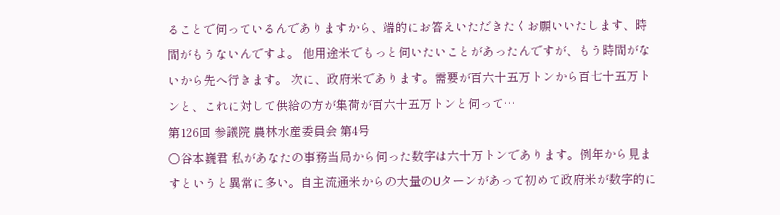ることで伺っているんでありますから、端的にお答えいただきたくお願いいたします、時間がもうないんですよ。 他用途米でもっと伺いたいことがあったんですが、もう時間がないから先へ行きます。 次に、政府米であります。需要が百六十五万トンから百七十五万トンと、これに対して供給の方が集荷が百六十五万トンと伺って…
第126回 参議院 農林水産委員会 第4号
○谷本巍君 私があなたの事務当局から伺った数字は六十万トンであります。例年から見ますというと異常に多い。自主流通米からの大量のUターンがあって初めて政府米が数字的に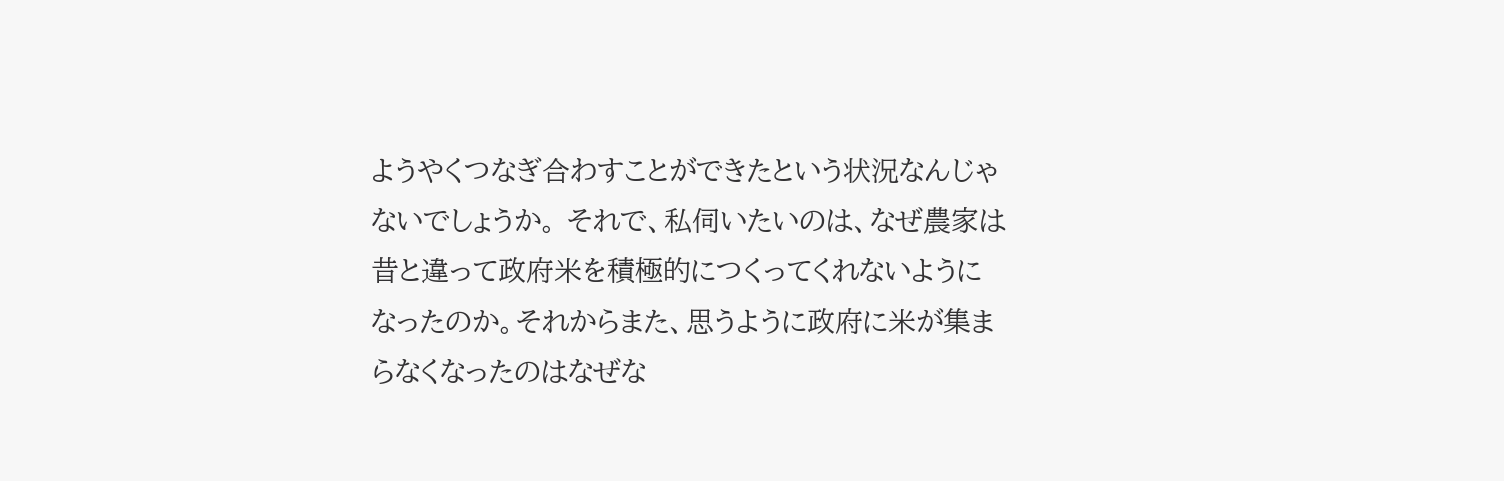ようやくつなぎ合わすことができたという状況なんじゃないでしょうか。 それで、私伺いたいのは、なぜ農家は昔と違って政府米を積極的につくってくれないようになったのか。それからまた、思うように政府に米が集まらなくなったのはなぜな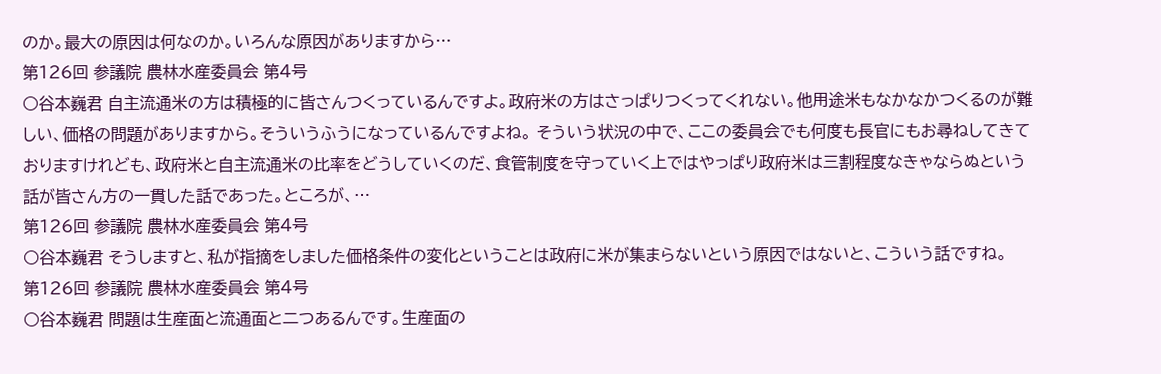のか。最大の原因は何なのか。いろんな原因がありますから…
第126回 参議院 農林水産委員会 第4号
○谷本巍君 自主流通米の方は積極的に皆さんつくっているんですよ。政府米の方はさっぱりつくってくれない。他用途米もなかなかつくるのが難しい、価格の問題がありますから。そういうふうになっているんですよね。 そういう状況の中で、ここの委員会でも何度も長官にもお尋ねしてきておりますけれども、政府米と自主流通米の比率をどうしていくのだ、食管制度を守っていく上ではやっぱり政府米は三割程度なきゃならぬという話が皆さん方の一貫した話であった。ところが、…
第126回 参議院 農林水産委員会 第4号
○谷本巍君 そうしますと、私が指摘をしました価格条件の変化ということは政府に米が集まらないという原因ではないと、こういう話ですね。
第126回 参議院 農林水産委員会 第4号
○谷本巍君 問題は生産面と流通面と二つあるんです。生産面の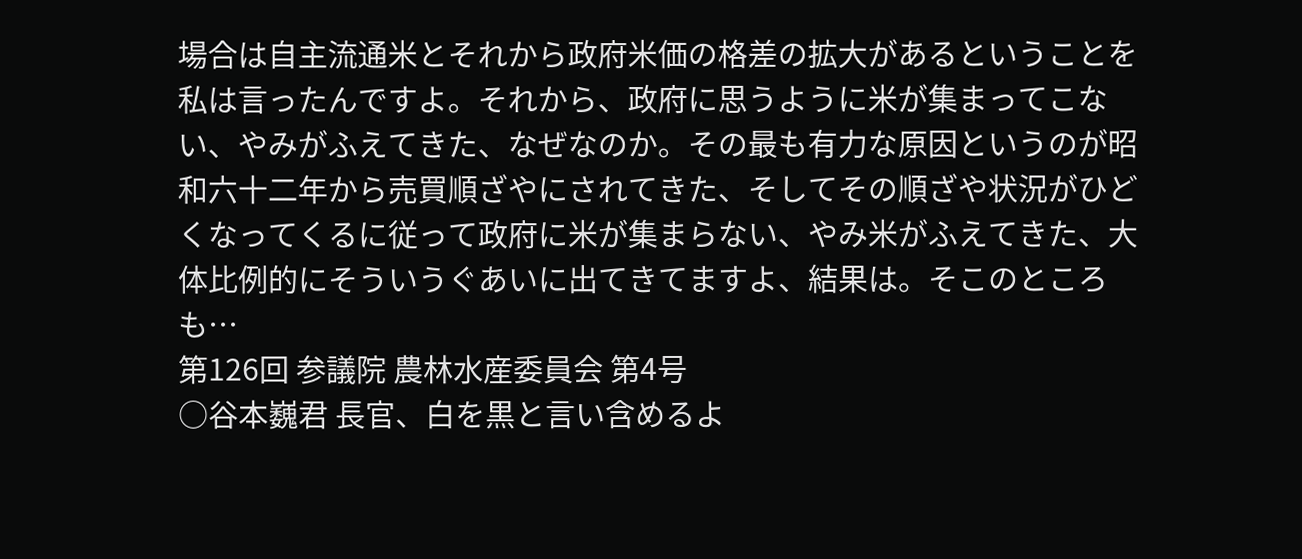場合は自主流通米とそれから政府米価の格差の拡大があるということを私は言ったんですよ。それから、政府に思うように米が集まってこない、やみがふえてきた、なぜなのか。その最も有力な原因というのが昭和六十二年から売買順ざやにされてきた、そしてその順ざや状況がひどくなってくるに従って政府に米が集まらない、やみ米がふえてきた、大体比例的にそういうぐあいに出てきてますよ、結果は。そこのところも…
第126回 参議院 農林水産委員会 第4号
○谷本巍君 長官、白を黒と言い含めるよ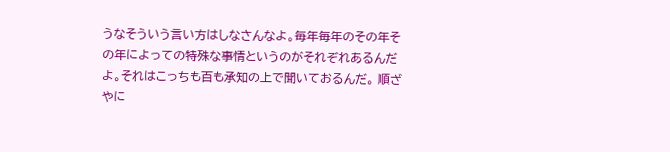うなそういう言い方はしなさんなよ。毎年毎年のその年その年によっての特殊な事情というのがそれぞれあるんだよ。それはこっちも百も承知の上で聞いておるんだ。 順ざやに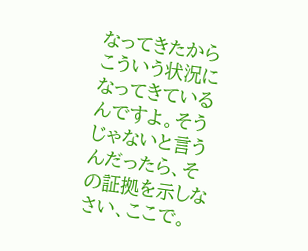なってきたからこういう状況になってきているんですよ。そうじゃないと言うんだったら、その証拠を示しなさい、ここで。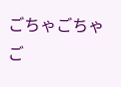ごちゃごちゃご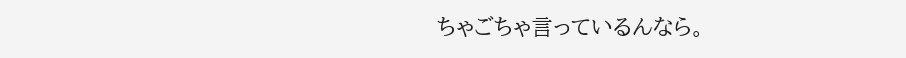ちゃごちゃ言っているんなら。